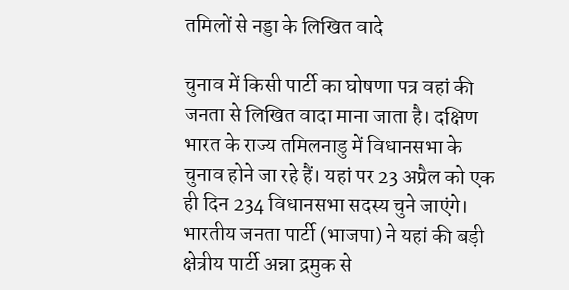तमिलों से नड्डा के लिखित वादे

चुनाव में किसी पार्टी का घोषणा पत्र वहां की जनता से लिखित वादा माना जाता है। दक्षिण भारत के राज्य तमिलनाडु में विधानसभा के चुनाव होने जा रहे हैं। यहां पर 23 अप्रैल को एक ही दिन 234 विधानसभा सदस्य चुने जाएंगे। भारतीय जनता पार्टी (भाजपा) ने यहां की बड़ी क्षेत्रीय पार्टी अन्ना द्रमुक से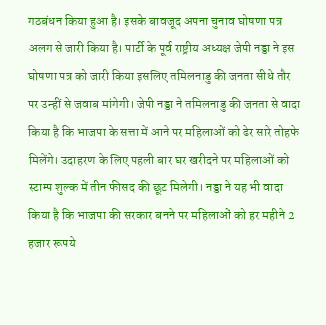गठबंधन किया हुआ है। इसके बावजूद अपना चुनाव घोषणा पत्र अलग से जारी किया है। पार्टी के पूर्व राष्ट्रीय अध्यक्ष जेपी नड्डा ने इस घोषणा पत्र को जारी किया इसलिए तमिलनाडु की जनता सीधे तौर पर उन्हीं से जवाब मांगेगी। जेपी नड्डा ने तमिलनाडु की जनता से वादा किया है कि भाजपा के सत्ता में आने पर महिलाओं को ढेर सारे तोहफे मिलेंगे। उदाहरण के लिए पहली बार घर खरीदने पर महिलाओं को स्टाम्प शुल्क में तीन फीसद की छूट मिलेगी। नड्डा ने यह भी वादा किया है कि भाजपा की सरकार बनने पर महिलाओं को हर महीने 2 हजार रूपये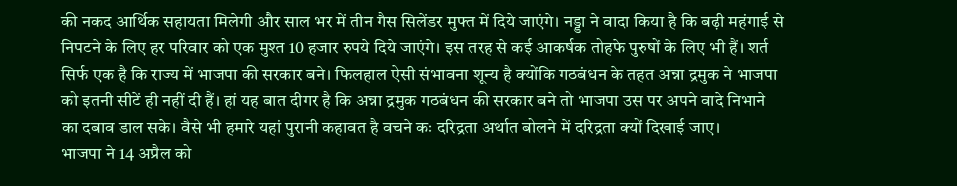की नकद आर्थिक सहायता मिलेगी और साल भर में तीन गैस सिलेंडर मुफ्त में दिये जाएंगे। नड्डा ने वादा किया है कि बढ़ी महंगाई से निपटने के लिए हर परिवार को एक मुश्त 10 हजार रुपये दिये जाएंगे। इस तरह से कई आकर्षक तोहफे पुरुषों के लिए भी हैं। शर्त सिर्फ एक है कि राज्य में भाजपा की सरकार बने। फिलहाल ऐसी संभावना शून्य है क्योंकि गठबंधन के तहत अन्ना द्रमुक ने भाजपा को इतनी सीटें ही नहीं दी हैं। हां यह बात दीगर है कि अन्ना द्रमुक गठबंधन की सरकार बने तो भाजपा उस पर अपने वादे निभाने का दबाव डाल सके। वैसे भी हमारे यहां पुरानी कहावत है वचने कः दरिद्रता अर्थात बोलने में दरिद्रता क्यों दिखाई जाए।
भाजपा ने 14 अप्रैल को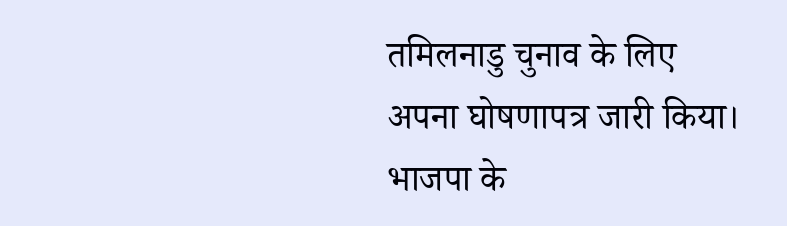तमिलनाडु चुनाव के लिए अपना घोषणापत्र जारी किया। भाजपा के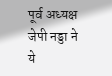पूर्व अध्यक्ष जेपी नड्डा ने ये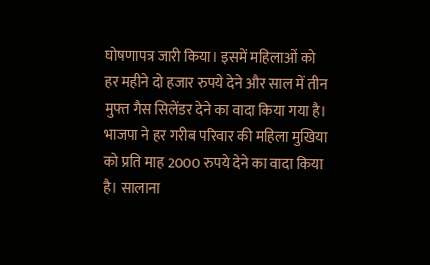घोषणापत्र जारी किया। इसमें महिलाओं को हर महीने दो हजार रुपये देने और साल में तीन मुफ्त गैस सिलेंडर देने का वादा किया गया है। भाजपा ने हर गरीब परिवार की महिला मुखिया को प्रति माह 2000 रुपये देने का वादा किया है। सालाना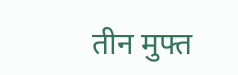तीन मुफ्त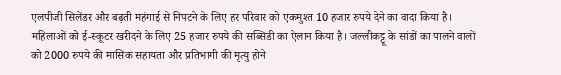एलपीजी सिलेंडर और बढ़ती महंगाई से निपटने के लिए हर परिवार को एकमुश्त 10 हजार रुपये देने का वादा किया है। महिलाओं को ई-स्कूटर खरीदने के लिए 25 हजार रुपये की सब्सिडी का ऐलान किया है। जल्लीकट्टू के सांडों का पालने वालों को 2000 रुपये की मासिक सहायता और प्रतिभागी की मृत्यु होने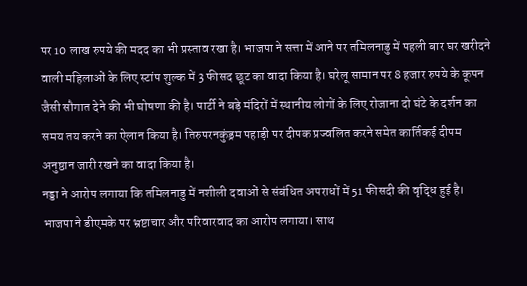पर 10 लाख रुपये की मदद का भी प्रस्ताव रखा है। भाजपा ने सत्ता में आने पर तमिलनाडु में पहली बार घर खरीदने वाली महिलाओं के लिए स्टांप शुल्क में 3 फीसद छूट का वादा किया है। घरेलू सामान पर 8 हजार रुपये के कूपन जैसी सौगात देने की भी घोषणा की है। पार्टी ने बड़े मंदिरों में स्थानीय लोगों के लिए रोजाना दो घंटे के दर्शन का समय तय करने का ऐलान किया है। तिरुपरनकुंड्रम पहाड़ी पर दीपक प्रज्वलित करने समेत कार्तिकई दीपम अनुष्ठान जारी रखने का वादा किया है।
नड्डा ने आरोप लगाया कि तमिलनाडु में नशीली दवाओं से संबंधित अपराधों में 51 फीसदी की वृद्धि हुई है। भाजपा ने डीएमके पर भ्रष्टाचार और परिवारवाद का आरोप लगाया। साथ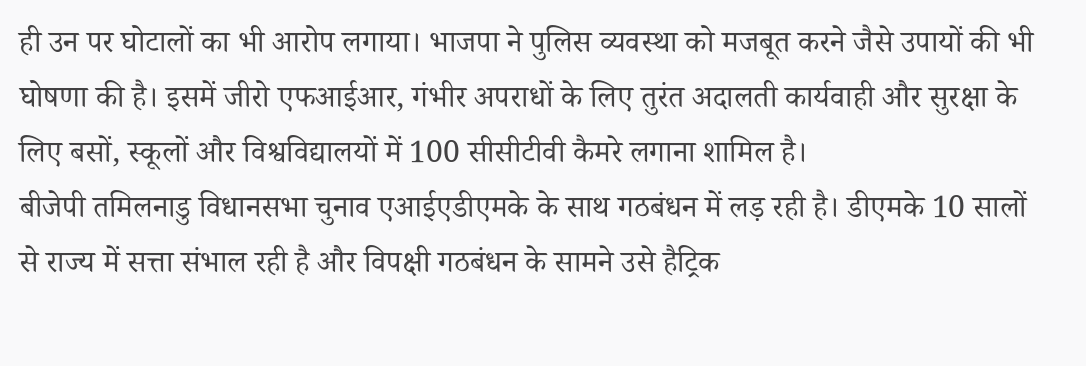ही उन पर घोटालों का भी आरोप लगाया। भाजपा ने पुलिस व्यवस्था को मजबूत करने जैसे उपायों की भी घोषणा की है। इसमें जीरो एफआईआर, गंभीर अपराधों के लिए तुरंत अदालती कार्यवाही और सुरक्षा के लिए बसों, स्कूलों और विश्वविद्यालयों में 100 सीसीटीवी कैमरे लगाना शामिल है।
बीजेपी तमिलनाडु विधानसभा चुनाव एआईएडीएमके के साथ गठबंधन में लड़ रही है। डीएमके 10 सालों से राज्य में सत्ता संभाल रही है और विपक्षी गठबंधन के सामने उसे हैट्रिक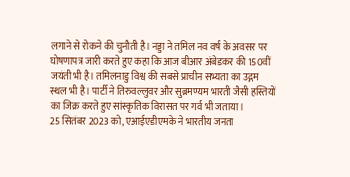लगाने से रोकने की चुनौती है। नड्डा ने तमिल नव वर्ष के अवसर पर घोषणापत्र जारी करते हुए कहा कि आज बीआर अंबेडकर की 150वीं जयंती भी है। तमिलनाडु विश्व की सबसे प्राचीन सभ्यता का उद्गम स्थल भी है। पार्टी ने तिरुवल्लुवर और सुब्रमण्यम भारती जैसी हस्तियों का जिक्र करते हुए सांस्कृतिक विरासत पर गर्व भी जताया।
25 सितंबर 2023 को, एआईएडीएमके ने भारतीय जनता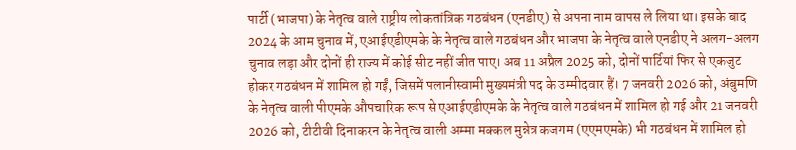पार्टी (भाजपा) के नेतृत्व वाले राष्ट्रीय लोकतांत्रिक गठबंधन (एनडीए) से अपना नाम वापस ले लिया था। इसके बाद 2024 के आम चुनाव में, एआईएडीएमके के नेतृत्व वाले गठबंधन और भाजपा के नेतृत्व वाले एनडीए ने अलग-अलग चुनाव लड़ा और दोनों ही राज्य में कोई सीट नहीं जीत पाए। अब 11 अप्रैल 2025 को, दोनों पार्टियां फिर से एकजुट होकर गठबंधन में शामिल हो गईं, जिसमें पलानीस्वामी मुख्यमंत्री पद के उम्मीदवार हैं। 7 जनवरी 2026 को, अंबुमणि के नेतृत्व वाली पीएमके औपचारिक रूप से एआईएडीएमके के नेतृत्व वाले गठबंधन में शामिल हो गई और 21 जनवरी 2026 को, टीटीवी दिनाकरन के नेतृत्व वाली अम्मा मक्कल मुन्नेत्र कजगम (एएमएमके) भी गठबंधन में शामिल हो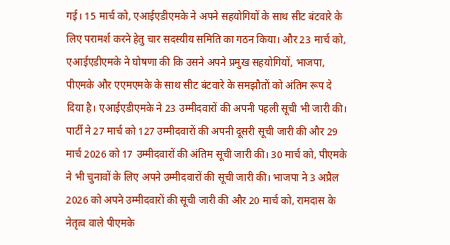गई। 15 मार्च को, एआईएडीएमके ने अपने सहयोगियों के साथ सीट बंटवारे के लिए परामर्श करने हेतु चार सदस्यीय समिति का गठन किया। और 23 मार्च को, एआईएडीएमके ने घोषणा की कि उसने अपने प्रमुख सहयोगियों, भाजपा, पीएमके और एएमएमके के साथ सीट बंटवारे के समझौतों को अंतिम रूप दे दिया है। एआईएडीएमके ने 23 उम्मीदवारों की अपनी पहली सूची भी जारी की। पार्टी ने 27 मार्च को 127 उम्मीदवारों की अपनी दूसरी सूची जारी की और 29 मार्च 2026 को 17 उम्मीदवारों की अंतिम सूची जारी की। 30 मार्च को, पीएमके ने भी चुनावों के लिए अपने उम्मीदवारों की सूची जारी की। भाजपा ने 3 अप्रैल 2026 को अपने उम्मीदवारों की सूची जारी की और 20 मार्च को, रामदास के नेतृत्व वाले पीएमके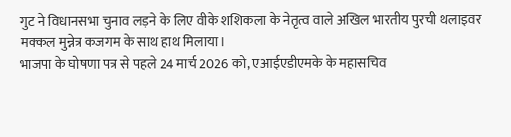गुट ने विधानसभा चुनाव लड़ने के लिए वीके शशिकला के नेतृत्व वाले अखिल भारतीय पुरची थलाइवर मक्कल मुन्नेत्र कजगम के साथ हाथ मिलाया।
भाजपा के घोषणा पत्र से पहले 24 मार्च 2026 को, एआईएडीएमके के महासचिव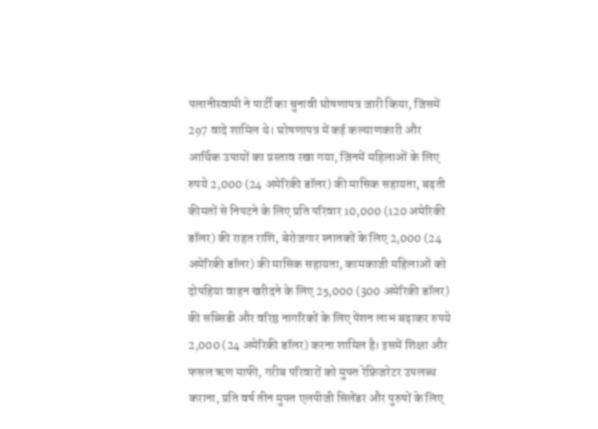पलानीस्वामी ने पार्टी का चुनावी घोषणापत्र जारी किया, जिसमें 297 वादे शामिल थे। घोषणापत्र में कई कल्याणकारी और आर्थिक उपायों का प्रस्ताव रखा गया, जिनमें महिलाओं के लिए रुपये 2,000 (24 अमेरिकी डॉलर) की मासिक सहायता, बढ़ती कीमतों से निपटने के लिए प्रति परिवार 10,000 (120 अमेरिकी डॉलर) की राहत राशि, बेरोजगार स्नातकों के लिए 2,000 (24 अमेरिकी डॉलर) की मासिक सहायता, कामकाजी महिलाओं को दोपहिया वाहन खरीदने के लिए 25,000 (300 अमेरिकी डॉलर) की सब्सिडी और वरिष्ठ नागरिकों के लिए पेंशन लाभ बढ़ाकर रुपये 2,000 (24 अमेरिकी डॉलर) करना शामिल है। इसमें शिक्षा और फसल ऋण माफी, गरीब परिवारों को मुफ्त रेफ्रिजरेटर उपलब्ध कराना, प्रति वर्ष तीन मुफ्त एलपीजी सिलेंडर और पुरुषों के लिए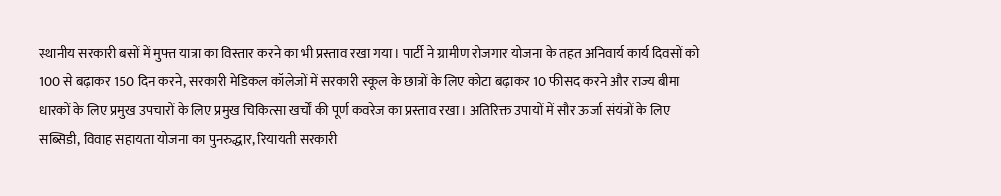स्थानीय सरकारी बसों में मुफ्त यात्रा का विस्तार करने का भी प्रस्ताव रखा गया। पार्टी ने ग्रामीण रोजगार योजना के तहत अनिवार्य कार्य दिवसों को 100 से बढ़ाकर 150 दिन करने, सरकारी मेडिकल कॉलेजों में सरकारी स्कूल के छात्रों के लिए कोटा बढ़ाकर 10 फीसद करने और राज्य बीमा धारकों के लिए प्रमुख उपचारों के लिए प्रमुख चिकित्सा खर्चों की पूर्ण कवरेज का प्रस्ताव रखा। अतिरिक्त उपायों में सौर ऊर्जा संयंत्रों के लिए सब्सिडी, विवाह सहायता योजना का पुनरुद्धार, रियायती सरकारी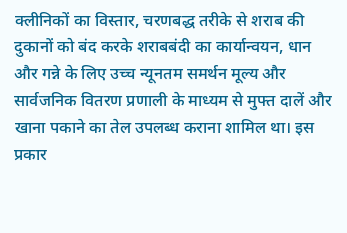क्लीनिकों का विस्तार, चरणबद्ध तरीके से शराब की दुकानों को बंद करके शराबबंदी का कार्यान्वयन, धान और गन्ने के लिए उच्च न्यूनतम समर्थन मूल्य और सार्वजनिक वितरण प्रणाली के माध्यम से मुफ्त दालें और खाना पकाने का तेल उपलब्ध कराना शामिल था। इस प्रकार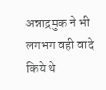अन्नाद्रमुक ने भी लगभग वही वादे किये थे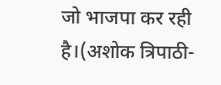जो भाजपा कर रही है।(अशोक त्रिपाठी-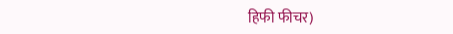हिफी फीचर)